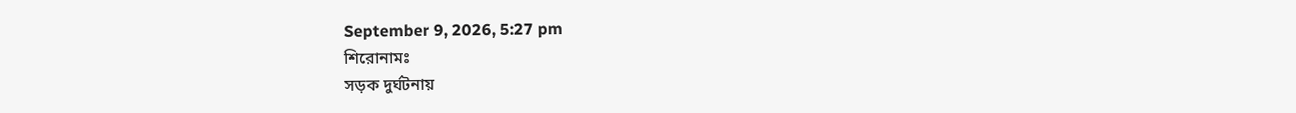September 9, 2026, 5:27 pm
শিরোনামঃ
সড়ক দুর্ঘটনায়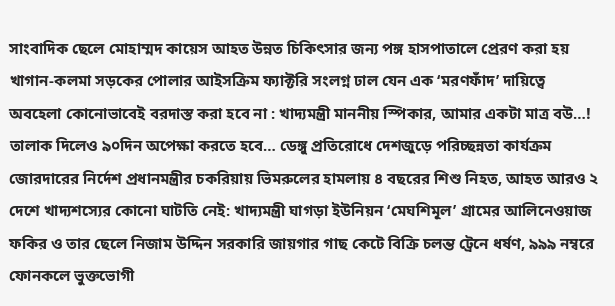সাংবাদিক ছেলে মোহাম্মদ কায়েস আহত উন্নত চিকিৎসার জন্য পঙ্গ হাসপাতালে প্রেরণ করা হয় খাগান-কলমা সড়কের পোলার আইসক্রিম ফ্যাক্টরি সংলগ্ন ঢাল যেন এক ‘মরণফাঁদ’ দায়িত্বে অবহেলা কোনোভাবেই বরদাস্ত করা হবে না : খাদ্যমন্ত্রী মাননীয় স্পিকার, আমার একটা মাত্র বউ…! তালাক দিলেও ৯০দিন অপেক্ষা করতে হবে… ডেঙ্গু প্রতিরোধে দেশজুড়ে পরিচ্ছন্নতা কার্যক্রম জোরদারের নির্দেশ প্রধানমন্ত্রীর চকরিয়ায় ভিমরুলের হামলায় ৪ বছরের শিশু নিহত, আহত আরও ২ দেশে খাদ্যশস্যের কোনো ঘাটতি নেই: খাদ্যমন্ত্রী ঘাগড়া ইউনিয়ন ‘মেঘশিমূল’ গ্রামের আলিনেওয়াজ ফকির ও তার ছেলে নিজাম উদ্দিন সরকারি জায়গার গাছ কেটে বিক্রি চলন্ত ট্রেনে ধর্ষণ, ৯৯৯ নম্বরে ফোনকলে ভুক্তভোগী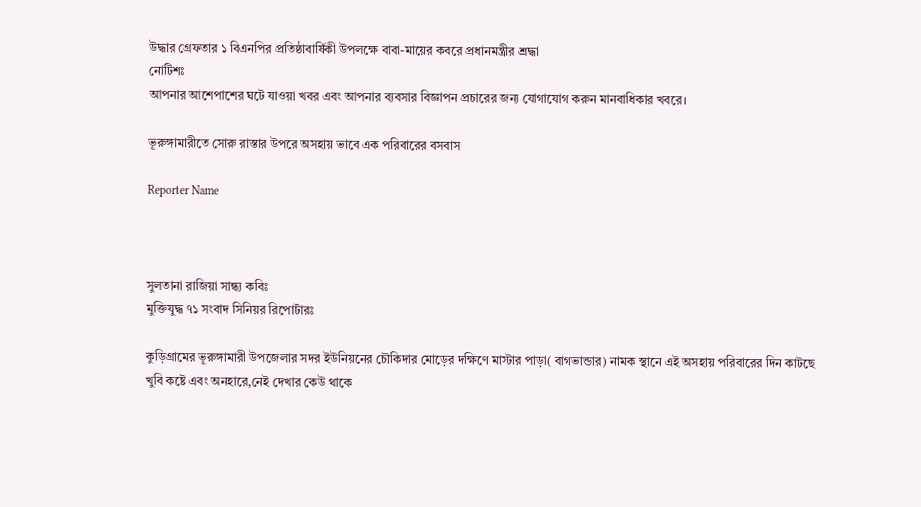উদ্ধার গ্রেফতার ১ বিএনপির প্রতিষ্ঠাবার্ষিকী উপলক্ষে বাবা-মায়ের কবরে প্রধানমন্ত্রীর শ্রদ্ধা
নোটিশঃ
আপনার আশেপাশের ঘটে যাওয়া খবর এবং আপনার ব্যবসার বিজ্ঞাপন প্রচারের জন্য যোগাযোগ করুন মানবাধিকার খবরে।

ভূরুঙ্গামারীতে সোরু রাস্তার উপরে অসহায় ভাবে এক পরিবারের বসবাস

Reporter Name



সুলতানা রাজিয়া সান্ধ্য কবিঃ
মুক্তিযুদ্ধ ৭১ সংবাদ সিনিয়র রিপোর্টারঃ

কুড়িগ্রামের ভূরুঙ্গামারী উপজেলার সদর ইউনিয়নের চৌকিদার মোড়ের দক্ষিণে মাস্টার পাড়া( বাগভান্ডার) নামক স্থানে এই অসহায় পরিবারের দিন কাটছে খুবি কষ্টে এবং অনহারে,নেই দেখার কেউ থাকে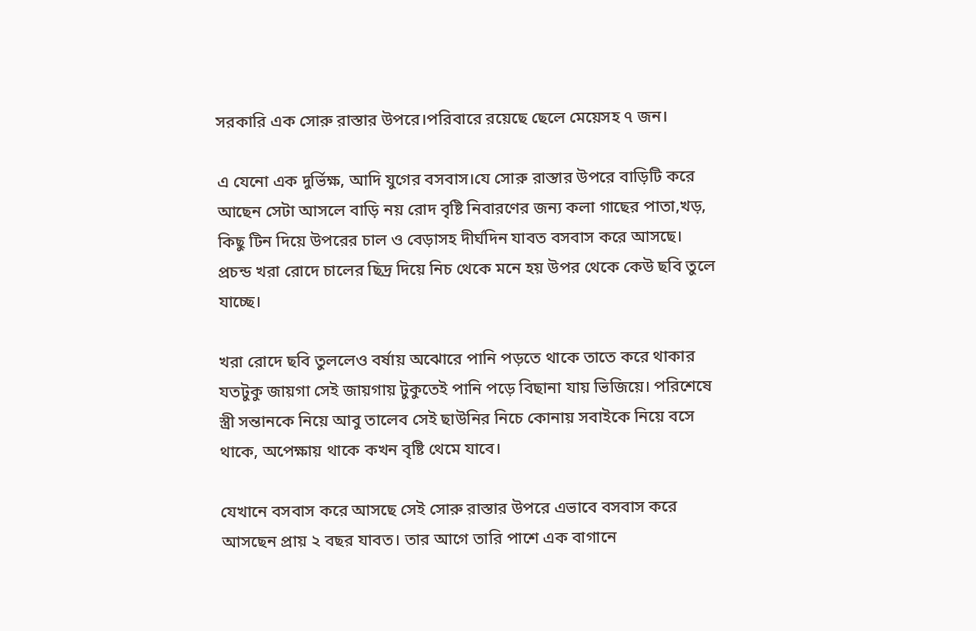সরকারি এক সোরু রাস্তার উপরে।পরিবারে রয়েছে ছেলে মেয়েসহ ৭ জন।

এ যেনো এক দুর্ভিক্ষ, আদি যুগের বসবাস।যে সোরু রাস্তার উপরে বাড়িটি করে আছেন সেটা আসলে বাড়ি নয় রোদ বৃষ্টি নিবারণের জন্য কলা গাছের পাতা,খড়, কিছু টিন দিয়ে উপরের চাল ও বেড়াসহ দীর্ঘদিন যাবত বসবাস করে আসছে। প্রচন্ড খরা রোদে চালের ছিদ্র দিয়ে নিচ থেকে মনে হয় উপর থেকে কেউ ছবি তুলে যাচ্ছে।

খরা রোদে ছবি তুললেও বর্ষায় অঝোরে পানি পড়তে থাকে তাতে করে থাকার যতটুকু জায়গা সেই জায়গায় টুকুতেই পানি পড়ে বিছানা যায় ভিজিয়ে। পরিশেষে স্ত্রী সন্তানকে নিয়ে আবু তালেব সেই ছাউনির নিচে কোনায় সবাইকে নিয়ে বসে থাকে, অপেক্ষায় থাকে কখন বৃষ্টি থেমে যাবে।

যেখানে বসবাস করে আসছে সেই সোরু রাস্তার উপরে এভাবে বসবাস করে আসছেন প্রায় ২ বছর যাবত। তার আগে তারি পাশে এক বাগানে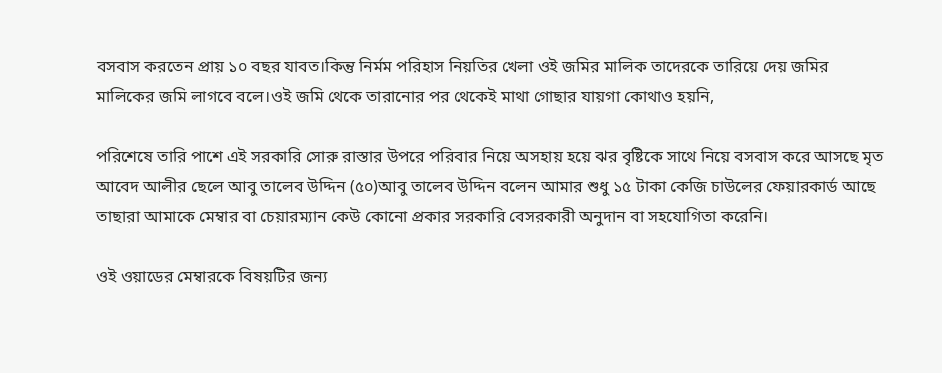বসবাস করতেন প্রায় ১০ বছর যাবত।কিন্তু নির্মম পরিহাস নিয়তির খেলা ওই জমির মালিক তাদেরকে তারিয়ে দেয় জমির মালিকের জমি লাগবে বলে।ওই জমি থেকে তারানোর পর থেকেই মাথা গোছার যায়গা কোথাও হয়নি,

পরিশেষে তারি পাশে এই সরকারি সোরু রাস্তার উপরে পরিবার নিয়ে অসহায় হয়ে ঝর বৃষ্টিকে সাথে নিয়ে বসবাস করে আসছে মৃত আবেদ আলীর ছেলে আবু তালেব উদ্দিন (৫০)আবু তালেব উদ্দিন বলেন আমার শুধু ১৫ টাকা কেজি চাউলের ফেয়ারকার্ড আছে তাছারা আমাকে মেম্বার বা চেয়ারম্যান কেউ কোনো প্রকার সরকারি বেসরকারী অনুদান বা সহযোগিতা করেনি।

ওই ওয়াডের মেম্বারকে বিষয়টির জন্য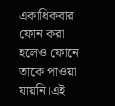একাধিকবার ফোন করা হলেও ফোনে তাকে পাওয়া যায়নি।এই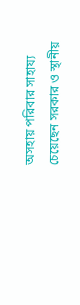অসহায় পরিবার সাহায্য চেয়েছেন সরকার ও স্থানীয়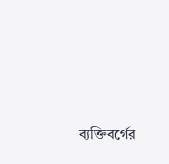ব্যক্তিবর্গের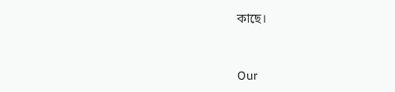কাছে।



Our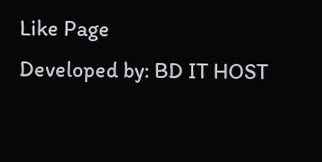Like Page
Developed by: BD IT HOST